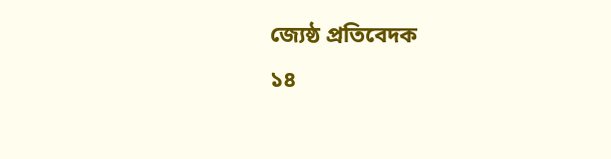জ্যেষ্ঠ প্রতিবেদক
১৪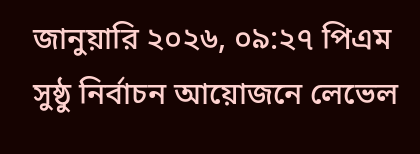জানুয়ারি ২০২৬, ০৯:২৭ পিএম
সুষ্ঠু নির্বাচন আয়োজনে লেভেল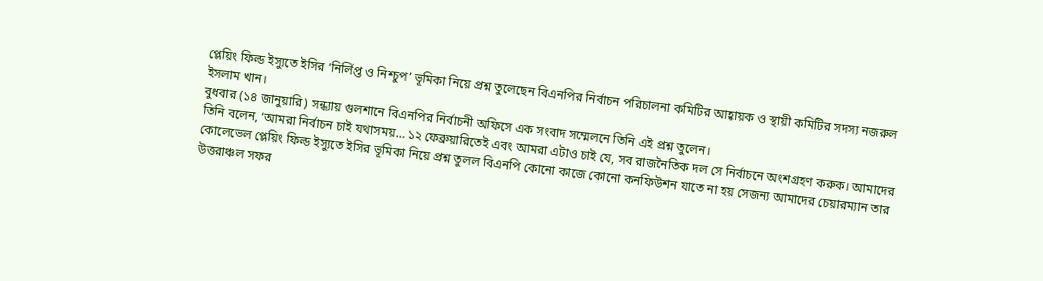প্লেয়িং ফিল্ড ইস্যুতে ইসির ‘নির্লিপ্ত ও নিশ্চুপ’ ভূমিকা নিয়ে প্রশ্ন তুলেছেন বিএনপির নির্বাচন পরিচালনা কমিটির আহ্বায়ক ও স্থায়ী কমিটির সদস্য নজরুল ইসলাম খান।
বুধবার (১৪ জানুয়ারি) সন্ধ্যায় গুলশানে বিএনপির নির্বাচনী অফিসে এক সংবাদ সম্মেলনে তিনি এই প্রশ্ন তুলেন।
তিনি বলেন, ‘আমরা নির্বাচন চাই যথাসময়… ১২ ফেব্রুয়ারিতেই এবং আমরা এটাও চাই যে, সব রাজনৈতিক দল সে নির্বাচনে অংশগ্রহণ করুক। আমাদের কোলেভেল প্লেয়িং ফিল্ড ইস্যুতে ইসির ভূমিকা নিয়ে প্রশ্ন তুলল বিএনপি কোনো কাজে কোনো কনফিউশন যাতে না হয় সেজন্য আমাদের চেয়ারম্যান তার উত্তরাঞ্চল সফর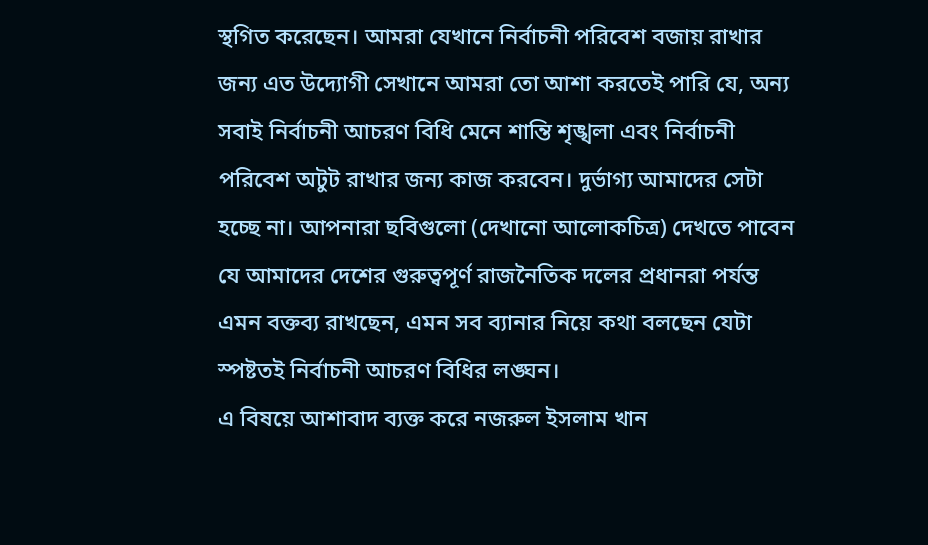স্থগিত করেছেন। আমরা যেখানে নির্বাচনী পরিবেশ বজায় রাখার জন্য এত উদ্যোগী সেখানে আমরা তো আশা করতেই পারি যে, অন্য সবাই নির্বাচনী আচরণ বিধি মেনে শান্তি শৃঙ্খলা এবং নির্বাচনী পরিবেশ অটুট রাখার জন্য কাজ করবেন। দুর্ভাগ্য আমাদের সেটা হচ্ছে না। আপনারা ছবিগুলো (দেখানো আলোকচিত্র) দেখতে পাবেন যে আমাদের দেশের গুরুত্বপূর্ণ রাজনৈতিক দলের প্রধানরা পর্যন্ত এমন বক্তব্য রাখছেন, এমন সব ব্যানার নিয়ে কথা বলছেন যেটা স্পষ্টতই নির্বাচনী আচরণ বিধির লঙ্ঘন।
এ বিষয়ে আশাবাদ ব্যক্ত করে নজরুল ইসলাম খান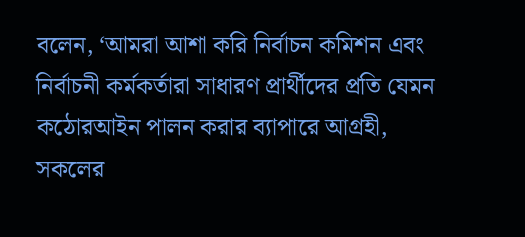বলেন, ‘আমরা আশা করি নির্বাচন কমিশন এবং নির্বাচনী কর্মকর্তারা সাধারণ প্রার্থীদের প্রতি যেমন কঠোরআইন পালন করার ব্যাপারে আগ্রহী, সকলের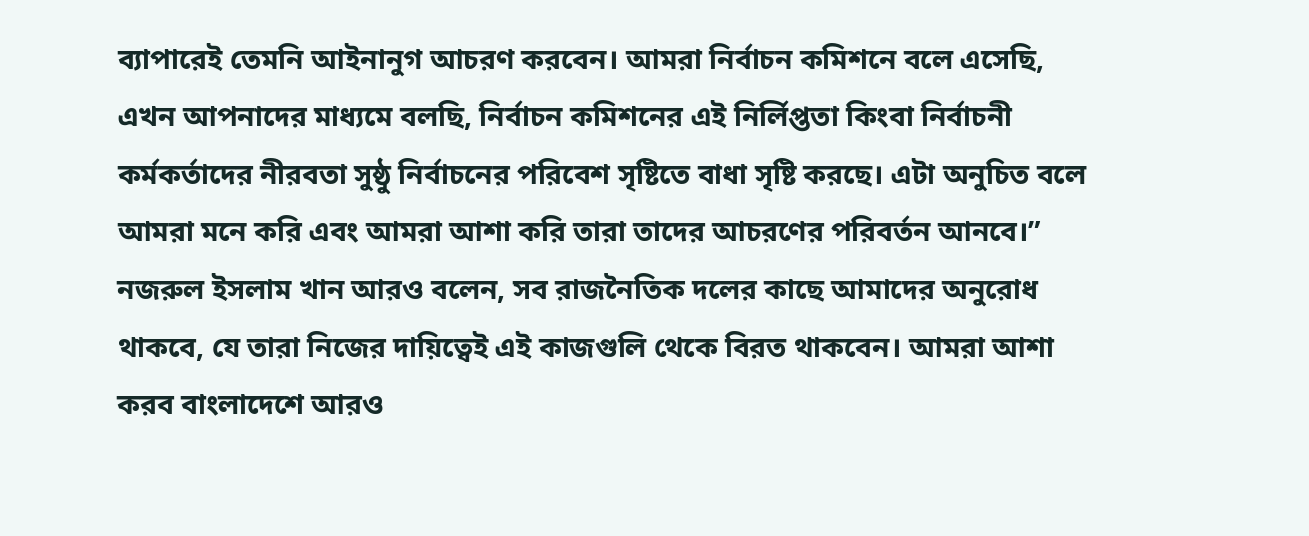ব্যাপারেই তেমনি আইনানুগ আচরণ করবেন। আমরা নির্বাচন কমিশনে বলে এসেছি, এখন আপনাদের মাধ্যমে বলছি, নির্বাচন কমিশনের এই নির্লিপ্ততা কিংবা নির্বাচনী কর্মকর্তাদের নীরবতা সুষ্ঠু নির্বাচনের পরিবেশ সৃষ্টিতে বাধা সৃষ্টি করছে। এটা অনুচিত বলে আমরা মনে করি এবং আমরা আশা করি তারা তাদের আচরণের পরিবর্তন আনবে।”
নজরুল ইসলাম খান আরও বলেন, সব রাজনৈতিক দলের কাছে আমাদের অনুরোধ থাকবে, যে তারা নিজের দায়িত্বেই এই কাজগুলি থেকে বিরত থাকবেন। আমরা আশা করব বাংলাদেশে আরও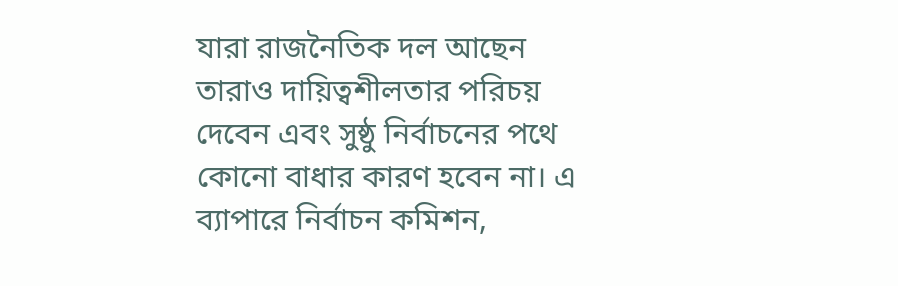যারা রাজনৈতিক দল আছেন তারাও দায়িত্বশীলতার পরিচয় দেবেন এবং সুষ্ঠু নির্বাচনের পথে কোনো বাধার কারণ হবেন না। এ ব্যাপারে নির্বাচন কমিশন,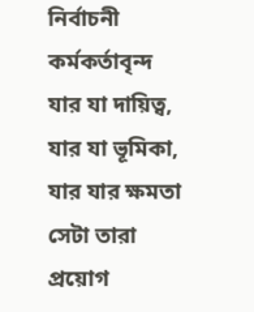নির্বাচনী কর্মকর্তাবৃন্দ যার যা দায়িত্ব, যার যা ভূমিকা, যার যার ক্ষমতা সেটা তারা প্রয়োগ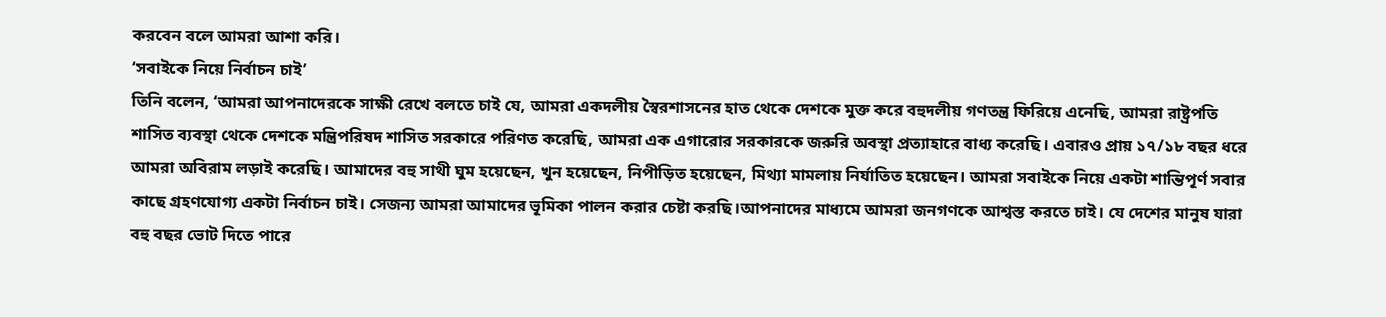করবেন বলে আমরা আশা করি।
‘সবাইকে নিয়ে নির্বাচন চাই’
তিনি বলেন, ‘আমরা আপনাদেরকে সাক্ষী রেখে বলতে চাই যে, আমরা একদলীয় স্বৈরশাসনের হাত থেকে দেশকে মুক্ত করে বহুদলীয় গণতন্ত্র ফিরিয়ে এনেছি, আমরা রাষ্ট্রপতি শাসিত ব্যবস্থা থেকে দেশকে মন্ত্রিপরিষদ শাসিত সরকারে পরিণত করেছি, আমরা এক এগারোর সরকারকে জরুরি অবস্থা প্রত্যাহারে বাধ্য করেছি। এবারও প্রায় ১৭/১৮ বছর ধরে আমরা অবিরাম লড়াই করেছি। আমাদের বহু সাথী ঘুম হয়েছেন, খুন হয়েছেন, নিপীড়িত হয়েছেন, মিথ্যা মামলায় নির্যাতিত হয়েছেন। আমরা সবাইকে নিয়ে একটা শান্তিপূর্ণ সবার কাছে গ্রহণযোগ্য একটা নির্বাচন চাই। সেজন্য আমরা আমাদের ভূমিকা পালন করার চেষ্টা করছি।আপনাদের মাধ্যমে আমরা জনগণকে আশ্বস্ত করতে চাই। যে দেশের মানুষ যারা বহু বছর ভোট দিতে পারে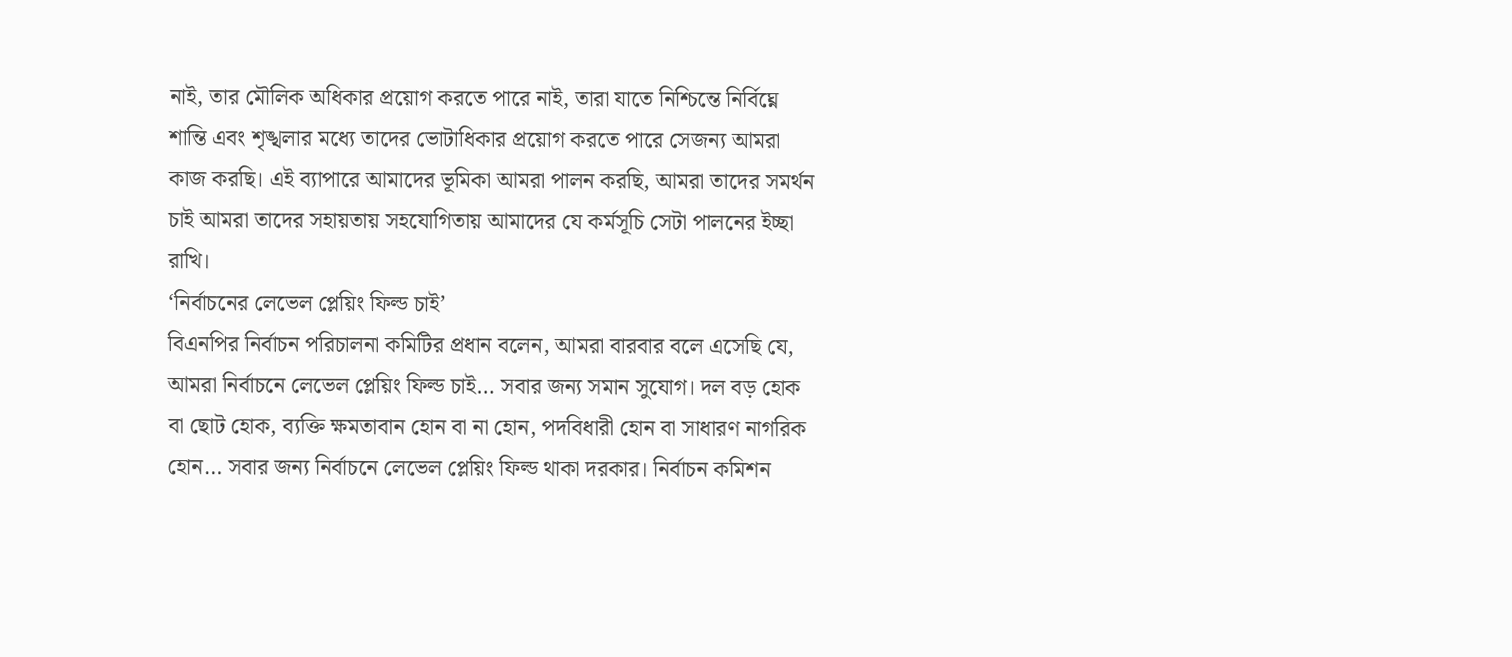নাই, তার মৌলিক অধিকার প্রয়োগ করতে পারে নাই, তারা যাতে নিশ্চিন্তে নির্বিঘ্নে শান্তি এবং শৃঙ্খলার মধ্যে তাদের ভোটাধিকার প্রয়োগ করতে পারে সেজন্য আমরা কাজ করছি। এই ব্যাপারে আমাদের ভূমিকা আমরা পালন করছি, আমরা তাদের সমর্থন চাই আমরা তাদের সহায়তায় সহযোগিতায় আমাদের যে কর্মসূচি সেটা পালনের ইচ্ছা রাখি।
‘নির্বাচনের লেভেল প্লেয়িং ফিল্ড চাই’
বিএনপির নির্বাচন পরিচালনা কমিটির প্রধান বলেন, আমরা বারবার বলে এসেছি যে, আমরা নির্বাচনে লেভেল প্লেয়িং ফিল্ড চাই… সবার জন্য সমান সুযোগ। দল বড় হোক বা ছোট হোক, ব্যক্তি ক্ষমতাবান হোন বা না হোন, পদবিধারী হোন বা সাধারণ নাগরিক হোন… সবার জন্য নির্বাচনে লেভেল প্লেয়িং ফিল্ড থাকা দরকার। নির্বাচন কমিশন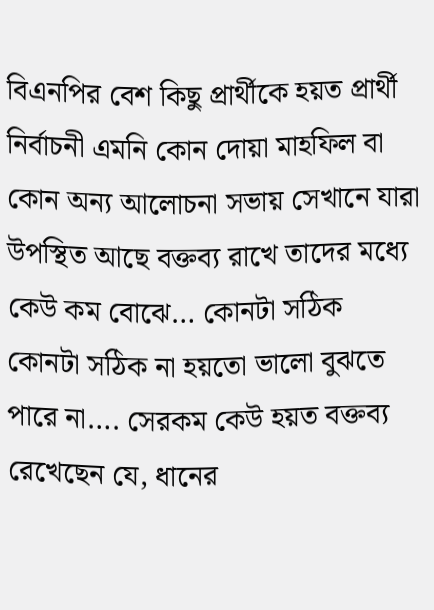বিএনপির বেশ কিছু প্রার্থীকে হয়ত প্রার্থী নির্বাচনী এমনি কোন দোয়া মাহফিল বা কোন অন্য আলোচনা সভায় সেখানে যারা উপস্থিত আছে বক্তব্য রাখে তাদের মধ্যে কেউ কম বোঝে… কোনটা সঠিক কোনটা সঠিক না হয়তো ভালো বুঝতে পারে না…. সেরকম কেউ হয়ত বক্তব্য রেখেছেন যে, ধানের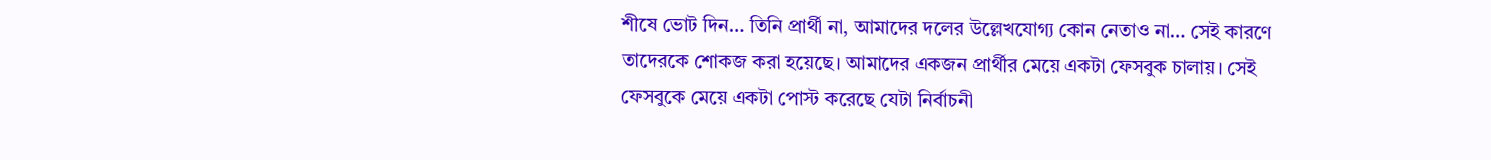শীষে ভোট দিন… তিনি প্রার্থী না, আমাদের দলের উল্লেখযোগ্য কোন নেতাও না… সেই কারণে তাদেরকে শোকজ করা হয়েছে। আমাদের একজন প্রার্থীর মেয়ে একটা ফেসবুক চালায়। সেই ফেসবুকে মেয়ে একটা পোস্ট করেছে যেটা নির্বাচনী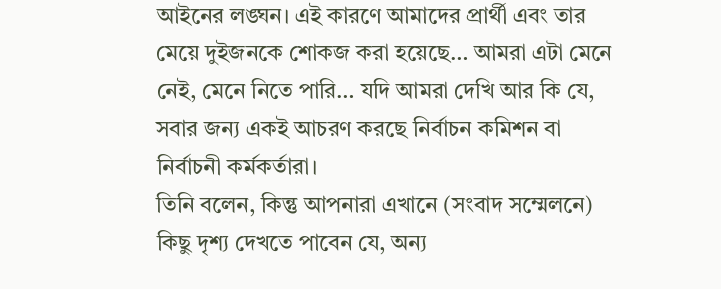আইনের লঙ্ঘন। এই কারণে আমাদের প্রার্থী এবং তার মেয়ে দুইজনকে শোকজ করা হয়েছে… আমরা এটা মেনে নেই, মেনে নিতে পারি… যদি আমরা দেখি আর কি যে, সবার জন্য একই আচরণ করছে নির্বাচন কমিশন বা নির্বাচনী কর্মকর্তারা।
তিনি বলেন, কিন্তু আপনারা এখানে (সংবাদ সম্মেলনে) কিছু দৃশ্য দেখতে পাবেন যে, অন্য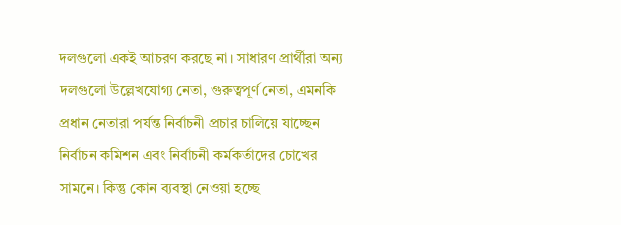দলগুলো একই আচরণ করছে না। সাধারণ প্রার্থীরা অন্য দলগুলো উল্লেখযোগ্য নেতা, গুরুত্বপূর্ণ নেতা, এমনকি প্রধান নেতারা পর্যন্ত নির্বাচনী প্রচার চালিয়ে যাচ্ছেন নির্বাচন কমিশন এবং নির্বাচনী কর্মকর্তাদের চোখের সামনে। কিন্তু কোন ব্যবস্থা নেওয়া হচ্ছে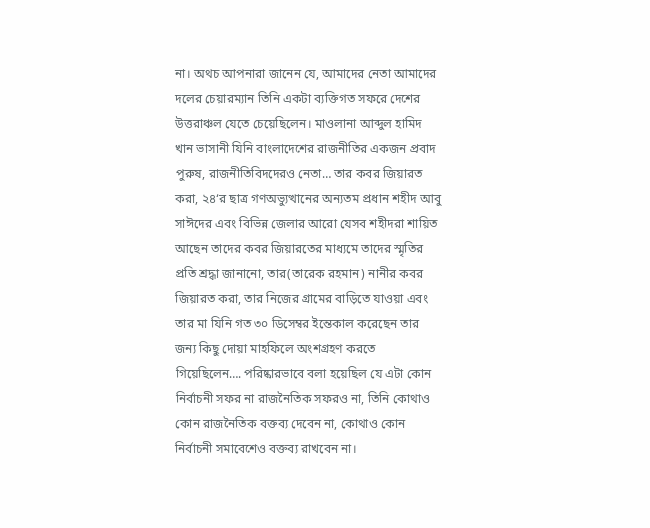না। অথচ আপনারা জানেন যে, আমাদের নেতা আমাদের দলের চেয়ারম্যান তিনি একটা ব্যক্তিগত সফরে দেশের উত্তরাঞ্চল যেতে চেয়েছিলেন। মাওলানা আব্দুল হামিদ খান ভাসানী যিনি বাংলাদেশের রাজনীতির একজন প্রবাদ পুরুষ, রাজনীতিবিদদেরও নেতা… তার কবর জিয়ারত করা, ২৪‘র ছাত্র গণঅভ্যুত্থানের অন্যতম প্রধান শহীদ আবু সাঈদের এবং বিভিন্ন জেলার আরো যেসব শহীদরা শায়িত আছেন তাদের কবর জিয়ারতের মাধ্যমে তাদের স্মৃতির প্রতি শ্রদ্ধা জানানো, তার(তারেক রহমান) নানীর কবর জিয়ারত করা, তার নিজের গ্রামের বাড়িতে যাওয়া এবং তার মা যিনি গত ৩০ ডিসেম্বর ইন্তেকাল করেছেন তার জন্য কিছু দোয়া মাহফিলে অংশগ্রহণ করতে গিয়েছিলেন…. পরিষ্কারভাবে বলা হয়েছিল যে এটা কোন নির্বাচনী সফর না রাজনৈতিক সফরও না, তিনি কোথাও কোন রাজনৈতিক বক্তব্য দেবেন না, কোথাও কোন নির্বাচনী সমাবেশেও বক্তব্য রাখবেন না।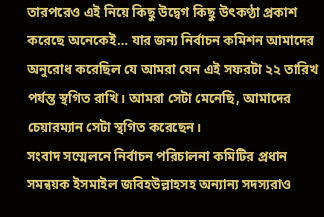তারপরেও এই নিয়ে কিছু উদ্বেগ কিছু উৎকণ্ঠা প্রকাশ করেছে অনেকেই… যার জন্য নির্বাচন কমিশন আমাদের অনুরোধ করেছিল যে আমরা যেন এই সফরটা ২২ তারিখ পর্যন্ত স্থগিত রাখি। আমরা সেটা মেনেছি, আমাদের চেয়ারম্যান সেটা স্থগিত করেছেন।
সংবাদ সম্মেলনে নির্বাচন পরিচালনা কমিটির প্রধান সমন্বয়ক ইসমাইল জবিহউল্লাহসহ অন্যান্য সদস্যরাও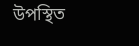উপস্থিত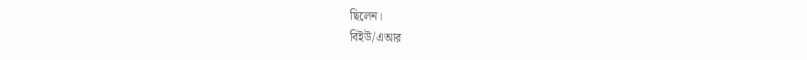ছিলেন।
বিইউ/এআর